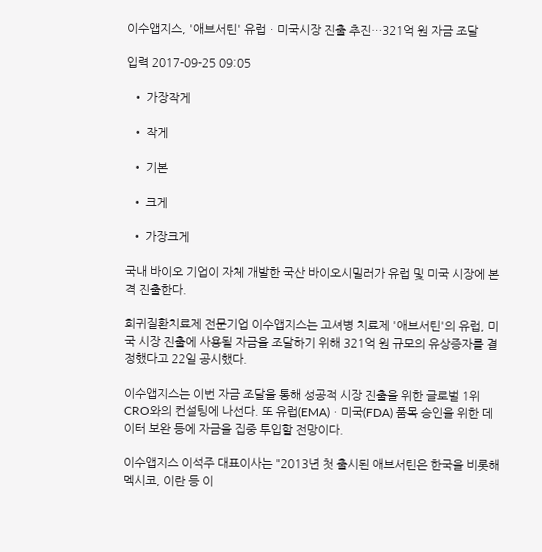이수앱지스, '애브서틴' 유럽ㆍ미국시장 진출 추진…321억 원 자금 조달

입력 2017-09-25 09:05

  • 가장작게

  • 작게

  • 기본

  • 크게

  • 가장크게

국내 바이오 기업이 자체 개발한 국산 바이오시밀러가 유럽 및 미국 시장에 본격 진출한다.

희귀질환치료제 전문기업 이수앱지스는 고셔병 치료제 '애브서틴'의 유럽, 미국 시장 진출에 사용될 자금을 조달하기 위해 321억 원 규모의 유상증자를 결정했다고 22일 공시했다.

이수앱지스는 이번 자금 조달을 통해 성공적 시장 진출을 위한 글로벌 1위 CRO와의 컨설팅에 나선다. 또 유럽(EMA)ㆍ미국(FDA) 품목 승인을 위한 데이터 보완 등에 자금을 집중 투입할 전망이다.

이수앱지스 이석주 대표이사는 "2013년 첫 출시된 애브서틴은 한국을 비롯해 멕시코, 이란 등 이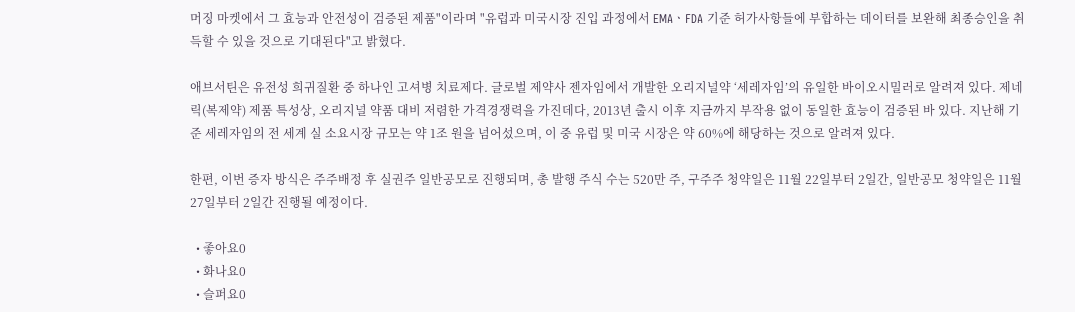머징 마켓에서 그 효능과 안전성이 검증된 제품"이라며 "유럽과 미국시장 진입 과정에서 EMAㆍFDA 기준 허가사항들에 부합하는 데이터를 보완해 최종승인을 취득할 수 있을 것으로 기대된다"고 밝혔다.

애브서틴은 유전성 희귀질환 중 하나인 고셔병 치료제다. 글로벌 제약사 젠자임에서 개발한 오리지널약 ‘세레자임’의 유일한 바이오시밀러로 알려져 있다. 제네릭(복제약) 제품 특성상, 오리지널 약품 대비 저렴한 가격경쟁력을 가진데다, 2013년 출시 이후 지금까지 부작용 없이 동일한 효능이 검증된 바 있다. 지난해 기준 세레자임의 전 세계 실 소요시장 규모는 약 1조 원을 넘어섰으며, 이 중 유럽 및 미국 시장은 약 60%에 해당하는 것으로 알려져 있다.

한편, 이번 증자 방식은 주주배정 후 실권주 일반공모로 진행되며, 총 발행 주식 수는 520만 주, 구주주 청약일은 11월 22일부터 2일간, 일반공모 청약일은 11월 27일부터 2일간 진행될 예정이다.

  • 좋아요0
  • 화나요0
  • 슬퍼요0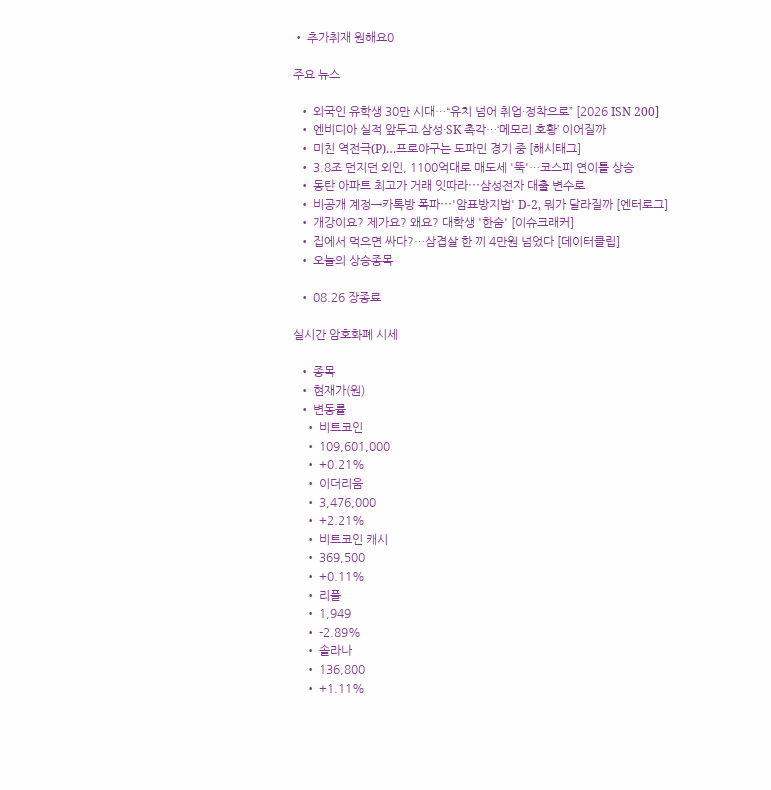• 추가취재 원해요0

주요 뉴스

  • 외국인 유학생 30만 시대…“유치 넘어 취업·정착으로” [2026 ISN 200]
  • 엔비디아 실적 앞두고 삼성·SK 촉각…‘메모리 호황’ 이어질까
  • 미친 역전극(P)…프로야구는 도파민 경기 중 [해시태그]
  • 3.8조 던지던 외인, 1100억대로 매도세 '뚝'…코스피 연이틀 상승
  • 동탄 아파트 최고가 거래 잇따라⋯삼성전자 대출 변수로
  • 비공개 계정→카톡방 폭파⋯'암표방지법' D-2, 뭐가 달라질까 [엔터로그]
  • 개강이요? 제가요? 왜요? 대학생 '한숨' [이슈크래커]
  • 집에서 먹으면 싸다?…삼겹살 한 끼 4만원 넘었다 [데이터클립]
  • 오늘의 상승종목

  • 08.26 장종료

실시간 암호화폐 시세

  • 종목
  • 현재가(원)
  • 변동률
    • 비트코인
    • 109,601,000
    • +0.21%
    • 이더리움
    • 3,476,000
    • +2.21%
    • 비트코인 캐시
    • 369,500
    • +0.11%
    • 리플
    • 1,949
    • -2.89%
    • 솔라나
    • 136,800
    • +1.11%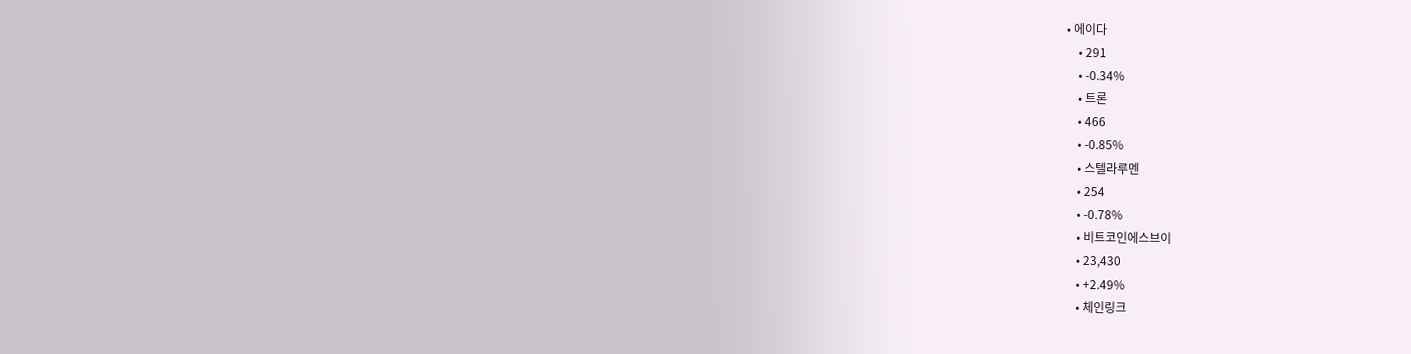• 에이다
    • 291
    • -0.34%
    • 트론
    • 466
    • -0.85%
    • 스텔라루멘
    • 254
    • -0.78%
    • 비트코인에스브이
    • 23,430
    • +2.49%
    • 체인링크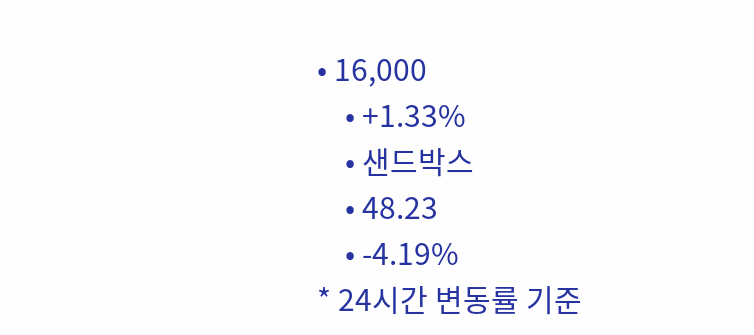• 16,000
    • +1.33%
    • 샌드박스
    • 48.23
    • -4.19%
* 24시간 변동률 기준